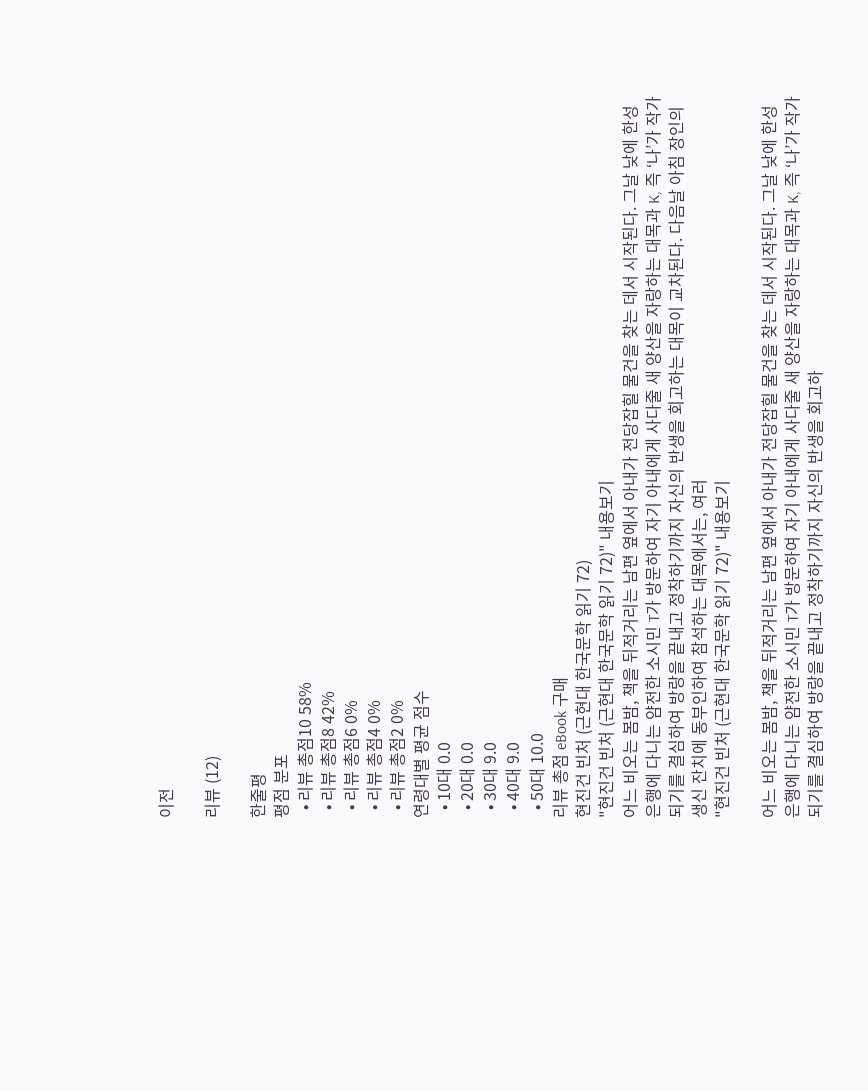이전

리뷰 (12)

한줄평
평점 분포
  • 리뷰 총점10 58%
  • 리뷰 총점8 42%
  • 리뷰 총점6 0%
  • 리뷰 총점4 0%
  • 리뷰 총점2 0%
연령대별 평균 점수
  • 10대 0.0
  • 20대 0.0
  • 30대 9.0
  • 40대 9.0
  • 50대 10.0
리뷰 총점 eBook 구매
현진건 빈처 (근현대 한국문학 읽기 72)
"현진건 빈처 (근현대 한국문학 읽기 72)" 내용보기
어느 비오는 봄밤, 책을 뒤적거리는 남편 옆에서 아내가 전당잡힐 물건을 찾는 데서 시작된다. 그날 낮에 한성은행에 다니는 얌전한 소시민 T가 방문하여 자기 아내에게 사다줄 새 양산을 자랑하는 대목과 K, 즉 ‘나’가 작가되기를 결심하여 방랑을 끝내고 정착하기까지 자신의 반생을 회고하는 대목이 교차된다. 다음날 아침 장인의 생신 잔치에 동부인하여 참석하는 대목에서는, 여러
"현진건 빈처 (근현대 한국문학 읽기 72)" 내용보기

어느 비오는 봄밤, 책을 뒤적거리는 남편 옆에서 아내가 전당잡힐 물건을 찾는 데서 시작된다. 그날 낮에 한성은행에 다니는 얌전한 소시민 T가 방문하여 자기 아내에게 사다줄 새 양산을 자랑하는 대목과 K, 즉 ‘나’가 작가되기를 결심하여 방랑을 끝내고 정착하기까지 자신의 반생을 회고하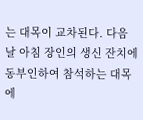는 대목이 교차된다. 다음날 아침 장인의 생신 잔치에 동부인하여 참석하는 대목에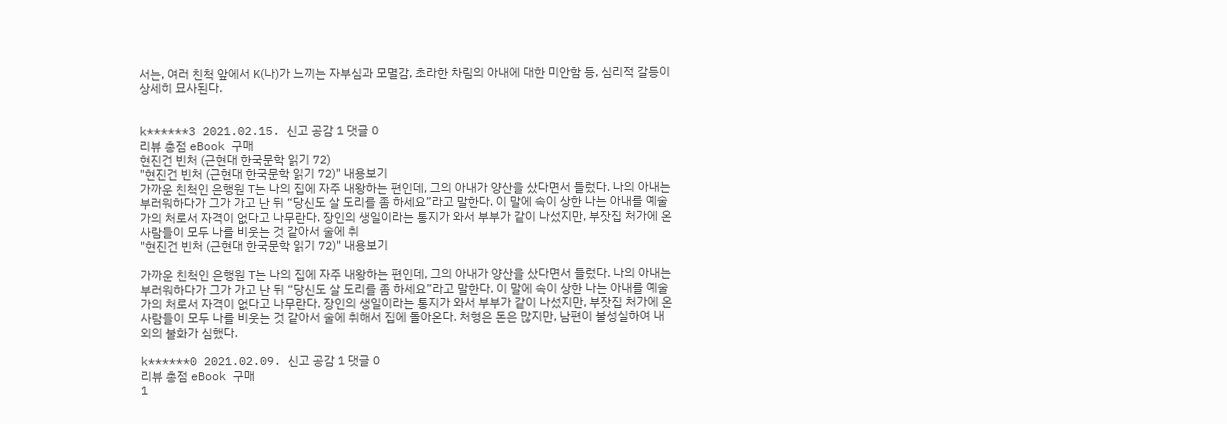서는, 여러 친척 앞에서 K(나)가 느끼는 자부심과 모멸감, 초라한 차림의 아내에 대한 미안함 등, 심리적 갈등이 상세히 묘사된다.


k******3 2021.02.15. 신고 공감 1 댓글 0
리뷰 총점 eBook 구매
현진건 빈처 (근현대 한국문학 읽기 72)
"현진건 빈처 (근현대 한국문학 읽기 72)" 내용보기
가까운 친척인 은행원 T는 나의 집에 자주 내왕하는 편인데, 그의 아내가 양산을 샀다면서 들렀다. 나의 아내는 부러워하다가 그가 가고 난 뒤 “당신도 살 도리를 좀 하세요”라고 말한다. 이 말에 속이 상한 나는 아내를 예술가의 처로서 자격이 없다고 나무란다. 장인의 생일이라는 통지가 와서 부부가 같이 나섰지만, 부잣집 처가에 온 사람들이 모두 나를 비웃는 것 같아서 술에 취
"현진건 빈처 (근현대 한국문학 읽기 72)" 내용보기

가까운 친척인 은행원 T는 나의 집에 자주 내왕하는 편인데, 그의 아내가 양산을 샀다면서 들렀다. 나의 아내는 부러워하다가 그가 가고 난 뒤 “당신도 살 도리를 좀 하세요”라고 말한다. 이 말에 속이 상한 나는 아내를 예술가의 처로서 자격이 없다고 나무란다. 장인의 생일이라는 통지가 와서 부부가 같이 나섰지만, 부잣집 처가에 온 사람들이 모두 나를 비웃는 것 같아서 술에 취해서 집에 돌아온다. 처형은 돈은 많지만, 남편이 불성실하여 내외의 불화가 심했다.

k******0 2021.02.09. 신고 공감 1 댓글 0
리뷰 총점 eBook 구매
1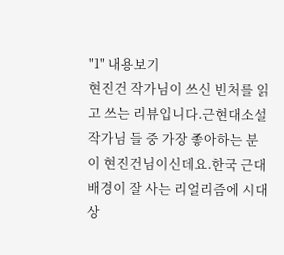"1" 내용보기
현진건 작가님이 쓰신 빈처를 읽고 쓰는 리뷰입니다.근현대소설 작가님 들 중 가장 좋아하는 분이 현진건님이신데요.한국 근대 배경이 잘 사는 리얼리즘에 시대상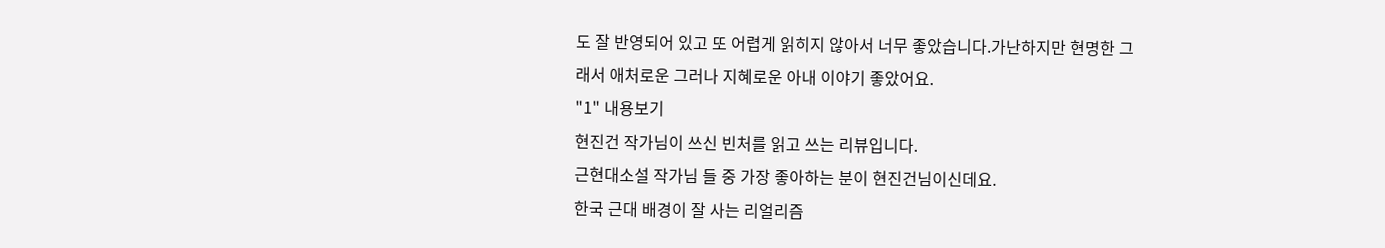도 잘 반영되어 있고 또 어렵게 읽히지 않아서 너무 좋았습니다.가난하지만 현명한 그래서 애처로운 그러나 지혜로운 아내 이야기 좋았어요.
"1" 내용보기
현진건 작가님이 쓰신 빈처를 읽고 쓰는 리뷰입니다.
근현대소설 작가님 들 중 가장 좋아하는 분이 현진건님이신데요.
한국 근대 배경이 잘 사는 리얼리즘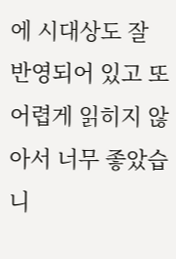에 시대상도 잘 반영되어 있고 또 어렵게 읽히지 않아서 너무 좋았습니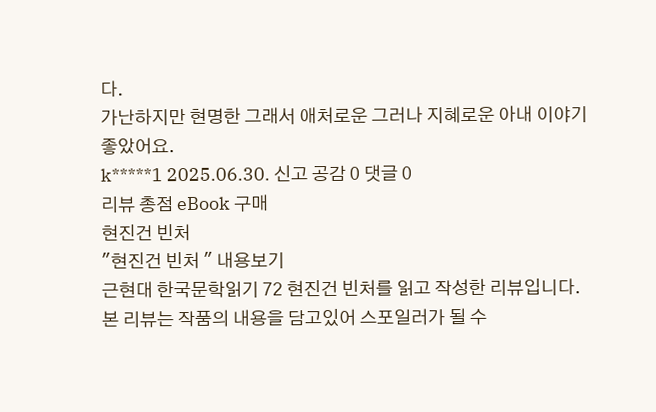다.
가난하지만 현명한 그래서 애처로운 그러나 지혜로운 아내 이야기 좋았어요.
k*****1 2025.06.30. 신고 공감 0 댓글 0
리뷰 총점 eBook 구매
현진건 빈처
"현진건 빈처 " 내용보기
근현대 한국문학읽기 72 현진건 빈처를 읽고 작성한 리뷰입니다. 본 리뷰는 작품의 내용을 담고있어 스포일러가 될 수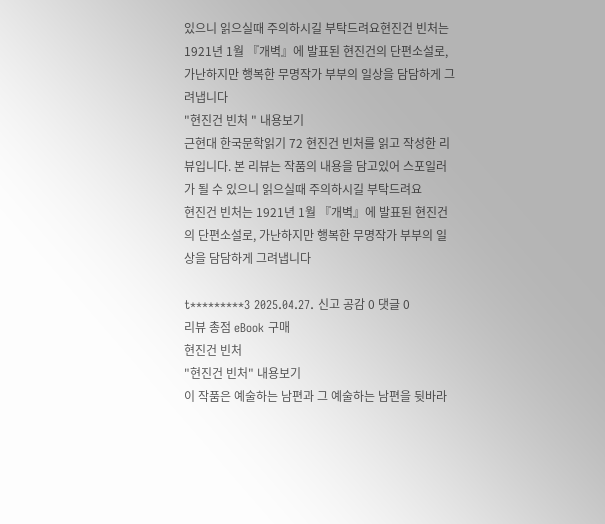있으니 읽으실때 주의하시길 부탁드려요현진건 빈처는 1921년 1월 『개벽』에 발표된 현진건의 단편소설로, 가난하지만 행복한 무명작가 부부의 일상을 담담하게 그려냅니다
"현진건 빈처 " 내용보기
근현대 한국문학읽기 72 현진건 빈처를 읽고 작성한 리뷰입니다. 본 리뷰는 작품의 내용을 담고있어 스포일러가 될 수 있으니 읽으실때 주의하시길 부탁드려요
현진건 빈처는 1921년 1월 『개벽』에 발표된 현진건의 단편소설로, 가난하지만 행복한 무명작가 부부의 일상을 담담하게 그려냅니다

t*********3 2025.04.27. 신고 공감 0 댓글 0
리뷰 총점 eBook 구매
현진건 빈처
"현진건 빈처" 내용보기
이 작품은 예술하는 남편과 그 예술하는 남편을 뒷바라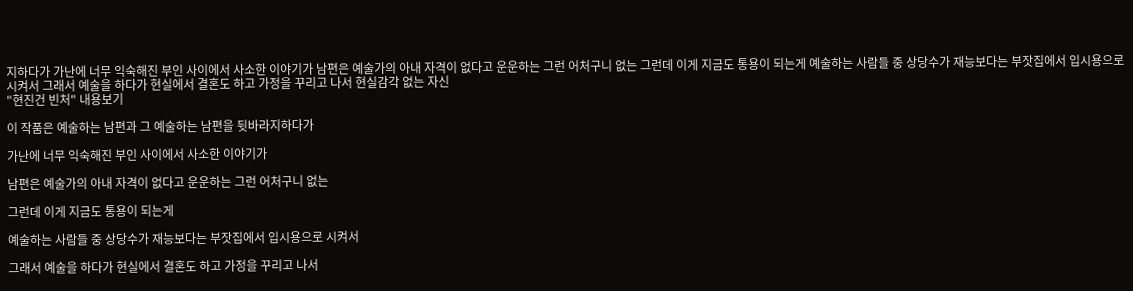지하다가 가난에 너무 익숙해진 부인 사이에서 사소한 이야기가 남편은 예술가의 아내 자격이 없다고 운운하는 그런 어처구니 없는 그런데 이게 지금도 통용이 되는게 예술하는 사람들 중 상당수가 재능보다는 부잣집에서 입시용으로 시켜서 그래서 예술을 하다가 현실에서 결혼도 하고 가정을 꾸리고 나서 현실감각 없는 자신
"현진건 빈처" 내용보기

이 작품은 예술하는 남편과 그 예술하는 남편을 뒷바라지하다가

가난에 너무 익숙해진 부인 사이에서 사소한 이야기가

남편은 예술가의 아내 자격이 없다고 운운하는 그런 어처구니 없는

그런데 이게 지금도 통용이 되는게

예술하는 사람들 중 상당수가 재능보다는 부잣집에서 입시용으로 시켜서

그래서 예술을 하다가 현실에서 결혼도 하고 가정을 꾸리고 나서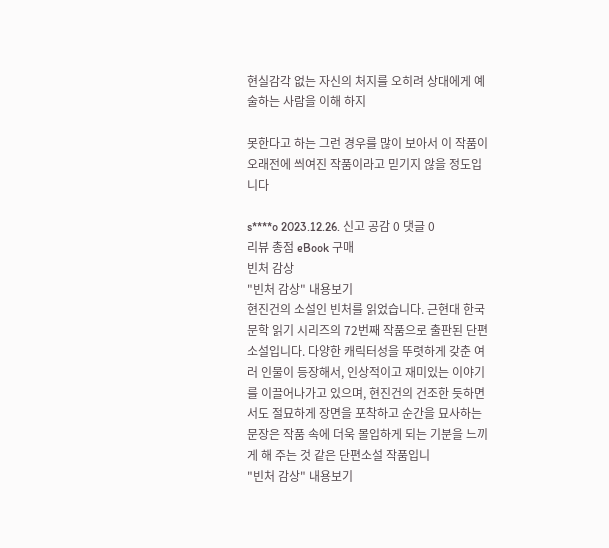현실감각 없는 자신의 처지를 오히려 상대에게 예술하는 사람을 이해 하지

못한다고 하는 그런 경우를 많이 보아서 이 작품이 오래전에 씌여진 작품이라고 믿기지 않을 정도입니다

s****o 2023.12.26. 신고 공감 0 댓글 0
리뷰 총점 eBook 구매
빈처 감상
"빈처 감상" 내용보기
현진건의 소설인 빈처를 읽었습니다. 근현대 한국문학 읽기 시리즈의 72번째 작품으로 출판된 단편소설입니다. 다양한 캐릭터성을 뚜렷하게 갖춘 여러 인물이 등장해서, 인상적이고 재미있는 이야기를 이끌어나가고 있으며, 현진건의 건조한 듯하면서도 절묘하게 장면을 포착하고 순간을 묘사하는 문장은 작품 속에 더욱 몰입하게 되는 기분을 느끼게 해 주는 것 같은 단편소설 작품입니
"빈처 감상" 내용보기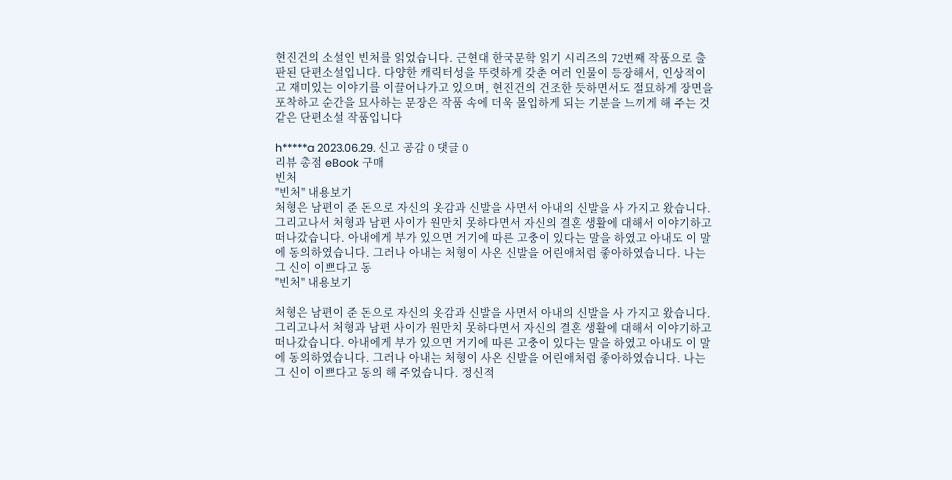현진건의 소설인 빈처를 읽었습니다. 근현대 한국문학 읽기 시리즈의 72번째 작품으로 출판된 단편소설입니다. 다양한 캐릭터성을 뚜렷하게 갖춘 여러 인물이 등장해서, 인상적이고 재미있는 이야기를 이끌어나가고 있으며, 현진건의 건조한 듯하면서도 절묘하게 장면을 포착하고 순간을 묘사하는 문장은 작품 속에 더욱 몰입하게 되는 기분을 느끼게 해 주는 것 같은 단편소설 작품입니다

h*****a 2023.06.29. 신고 공감 0 댓글 0
리뷰 총점 eBook 구매
빈처
"빈처" 내용보기
처형은 남편이 준 돈으로 자신의 옷감과 신발을 사면서 아내의 신발을 사 가지고 왔습니다. 그리고나서 처형과 남편 사이가 원만치 못하다면서 자신의 결혼 생활에 대해서 이야기하고 떠나갔습니다. 아내에게 부가 있으면 거기에 따른 고충이 있다는 말을 하였고 아내도 이 말에 동의하였습니다. 그러나 아내는 처형이 사온 신발을 어린애처럼 좋아하였습니다. 나는 그 신이 이쁘다고 동
"빈처" 내용보기

처형은 남편이 준 돈으로 자신의 옷감과 신발을 사면서 아내의 신발을 사 가지고 왔습니다. 그리고나서 처형과 남편 사이가 원만치 못하다면서 자신의 결혼 생활에 대해서 이야기하고 떠나갔습니다. 아내에게 부가 있으면 거기에 따른 고충이 있다는 말을 하였고 아내도 이 말에 동의하였습니다. 그러나 아내는 처형이 사온 신발을 어린애처럼 좋아하였습니다. 나는 그 신이 이쁘다고 동의 해 주었습니다. 정신적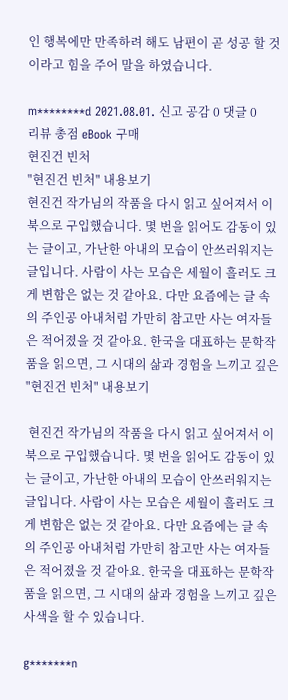인 행복에만 만족하려 해도 남편이 곧 성공 할 것이라고 힘을 주어 말을 하였습니다.

m********d 2021.08.01. 신고 공감 0 댓글 0
리뷰 총점 eBook 구매
현진건 빈처
"현진건 빈처" 내용보기
현진건 작가님의 작품을 다시 읽고 싶어져서 이북으로 구입했습니다. 몇 번을 읽어도 감동이 있는 글이고, 가난한 아내의 모습이 안쓰러워지는 글입니다. 사람이 사는 모습은 세월이 흘러도 크게 변함은 없는 것 같아요. 다만 요즘에는 글 속의 주인공 아내처럼 가만히 참고만 사는 여자들은 적어졌을 것 같아요. 한국을 대표하는 문학작품을 읽으면, 그 시대의 삶과 경험을 느끼고 깊은
"현진건 빈처" 내용보기

 현진건 작가님의 작품을 다시 읽고 싶어져서 이북으로 구입했습니다. 몇 번을 읽어도 감동이 있는 글이고, 가난한 아내의 모습이 안쓰러워지는 글입니다. 사람이 사는 모습은 세월이 흘러도 크게 변함은 없는 것 같아요. 다만 요즘에는 글 속의 주인공 아내처럼 가만히 참고만 사는 여자들은 적어졌을 것 같아요. 한국을 대표하는 문학작품을 읽으면, 그 시대의 삶과 경험을 느끼고 깊은 사색을 할 수 있습니다.

g*******n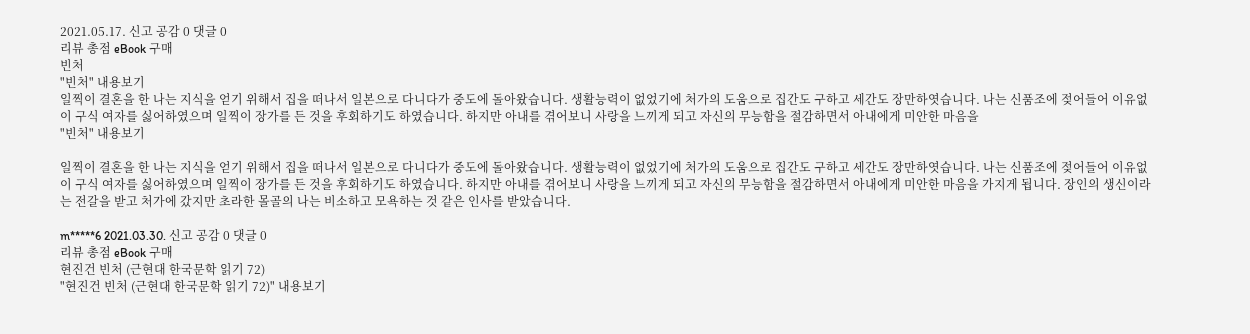2021.05.17. 신고 공감 0 댓글 0
리뷰 총점 eBook 구매
빈처
"빈처" 내용보기
일찍이 결혼을 한 나는 지식을 얻기 위해서 집을 떠나서 일본으로 다니다가 중도에 돌아왔습니다. 생활능력이 없었기에 처가의 도움으로 집간도 구하고 세간도 장만하엿습니다. 나는 신품조에 젖어들어 이유없이 구식 여자를 싫어하였으며 일찍이 장가를 든 것을 후회하기도 하였습니다. 하지만 아내를 겪어보니 사랑을 느끼게 되고 자신의 무능함을 절감하면서 아내에게 미안한 마음을
"빈처" 내용보기

일찍이 결혼을 한 나는 지식을 얻기 위해서 집을 떠나서 일본으로 다니다가 중도에 돌아왔습니다. 생활능력이 없었기에 처가의 도움으로 집간도 구하고 세간도 장만하엿습니다. 나는 신품조에 젖어들어 이유없이 구식 여자를 싫어하였으며 일찍이 장가를 든 것을 후회하기도 하였습니다. 하지만 아내를 겪어보니 사랑을 느끼게 되고 자신의 무능함을 절감하면서 아내에게 미안한 마음을 가지게 됩니다. 장인의 생신이라는 전갈을 받고 처가에 갔지만 초라한 몰골의 나는 비소하고 모욕하는 것 같은 인사를 받았습니다.

m*****6 2021.03.30. 신고 공감 0 댓글 0
리뷰 총점 eBook 구매
현진건 빈처 (근현대 한국문학 읽기 72)
"현진건 빈처 (근현대 한국문학 읽기 72)" 내용보기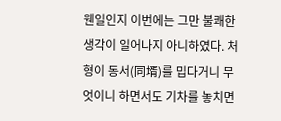웬일인지 이번에는 그만 불쾌한 생각이 일어나지 아니하였다. 처형이 동서(同壻)를 밉다거니 무엇이니 하면서도 기차를 놓치면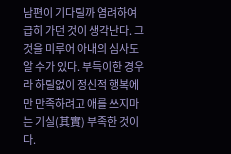남편이 기다릴까 염려하여 급히 가던 것이 생각난다. 그것을 미루어 아내의 심사도 알 수가 있다. 부득이한 경우라 하릴없이 정신적 행복에만 만족하려고 애를 쓰지마는 기실(其實) 부족한 것이다.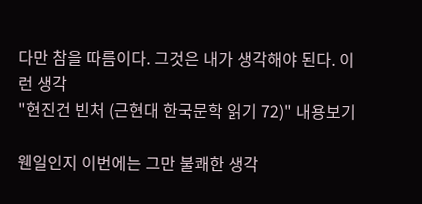다만 참을 따름이다. 그것은 내가 생각해야 된다. 이런 생각
"현진건 빈처 (근현대 한국문학 읽기 72)" 내용보기

웬일인지 이번에는 그만 불쾌한 생각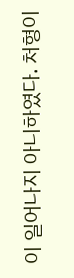이 일어나지 아니하였다. 처형이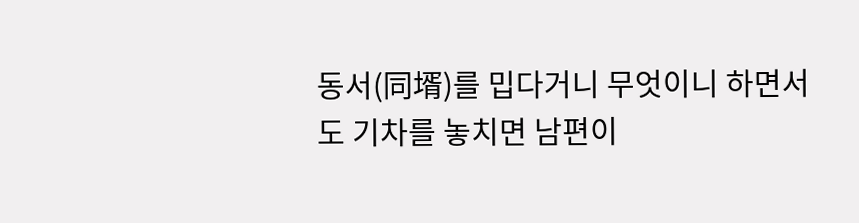동서(同壻)를 밉다거니 무엇이니 하면서도 기차를 놓치면 남편이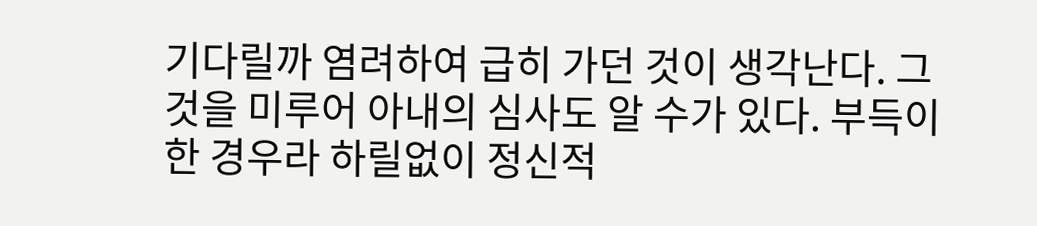기다릴까 염려하여 급히 가던 것이 생각난다. 그것을 미루어 아내의 심사도 알 수가 있다. 부득이한 경우라 하릴없이 정신적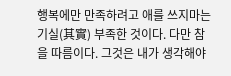행복에만 만족하려고 애를 쓰지마는 기실(其實) 부족한 것이다. 다만 참을 따름이다. 그것은 내가 생각해야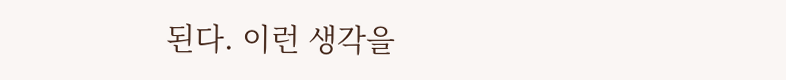된다. 이런 생각을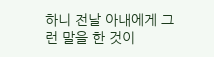하니 전날 아내에게 그런 말을 한 것이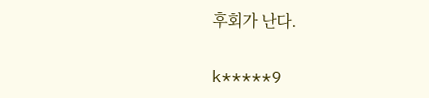후회가 난다.

k*****9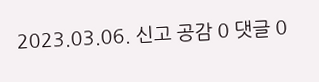2023.03.06. 신고 공감 0 댓글 0